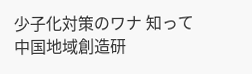少子化対策のワナ 知って 中国地域創造研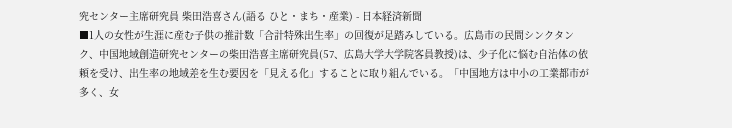究センター主席研究員 柴田浩喜さん(語る ひと・まち・産業) - 日本経済新聞
■1人の女性が生涯に産む子供の推計数「合計特殊出生率」の回復が足踏みしている。広島市の民間シンクタンク、中国地域創造研究センターの柴田浩喜主席研究員(57、広島大学大学院客員教授)は、少子化に悩む自治体の依頼を受け、出生率の地域差を生む要因を「見える化」することに取り組んでいる。「中国地方は中小の工業都市が多く、女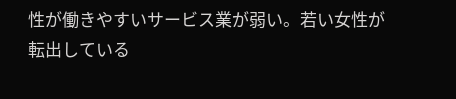性が働きやすいサービス業が弱い。若い女性が転出している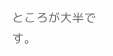ところが大半です。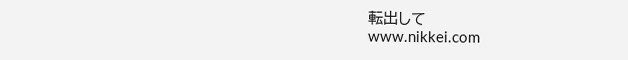転出して
www.nikkei.com